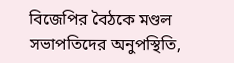বিজেপির বৈঠকে মণ্ডল সভাপতিদের অনুপস্থিতি,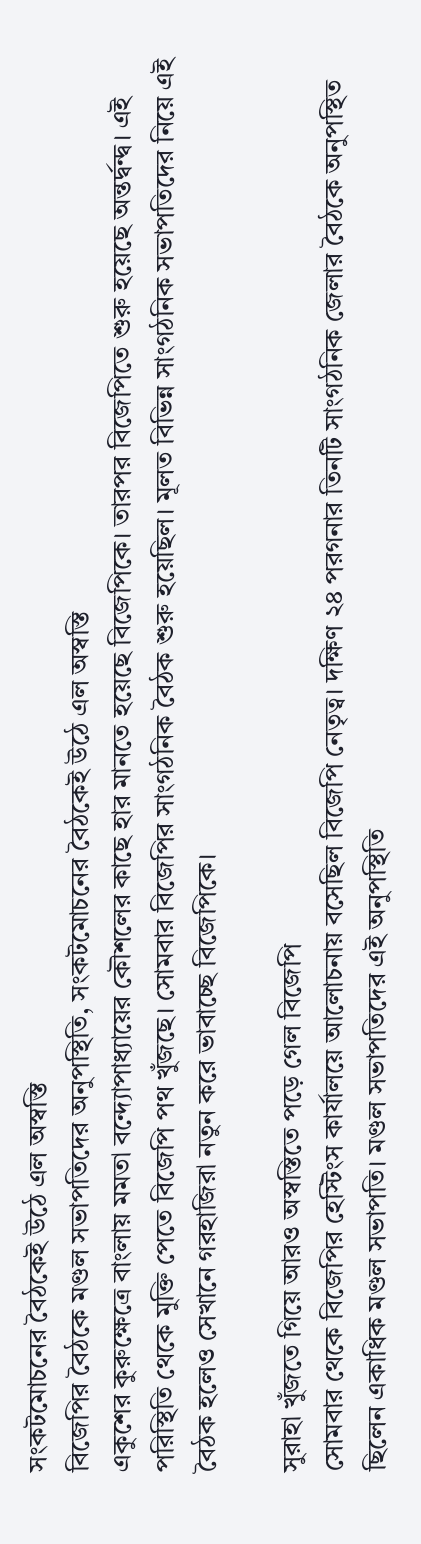সংকটমোচনের বৈঠকেই উঠে এল অস্বস্তি
বিজেপির বৈঠকে মণ্ডল সভাপতিদের অনুপস্থিতি, সংকটমোচনের বৈঠকেই উঠে এল অস্বস্তি
একুশের কুরুক্ষেত্রে বাংলায় মমতা বন্দ্যোপাধ্যায়ের কৌশলের কাছে হার মানতে হয়েছে বিজেপিকে। তারপর বিজেপিতে শুরু হয়েছে অন্তর্দ্বন্দ্ব। এই পরিস্থিতি থেকে মুক্তি পেতে বিজেপি পথ খুঁজছে। সোমবার বিজেপির সাংগঠনিক বৈঠক শুরু হয়েছিল। মূলত বিভিন্ন সাংগঠনিক সভাপতিদের নিয়ে এই বৈঠক হলেও সেখানে গরহাজিরা নতুন করে ভাবাচ্ছে বিজেপিকে।

সুরাহা খুঁজতে গিয়ে আরও অস্বস্তিতে পড়ে গেল বিজেপি
সোমবার থেকে বিজেপির হেস্টিংস কার্যালয়ে আলোচনায় বসেছিল বিজেপি নেতৃত্ব। দক্ষিণ ২৪ পরগনার তিনটি সাংগঠনিক জেলার বৈঠকে অনুপস্থিত ছিলেন একাধিক মণ্ডল সভাপতি। মণ্ডল সভাপতিদের এই অনুপস্থিতি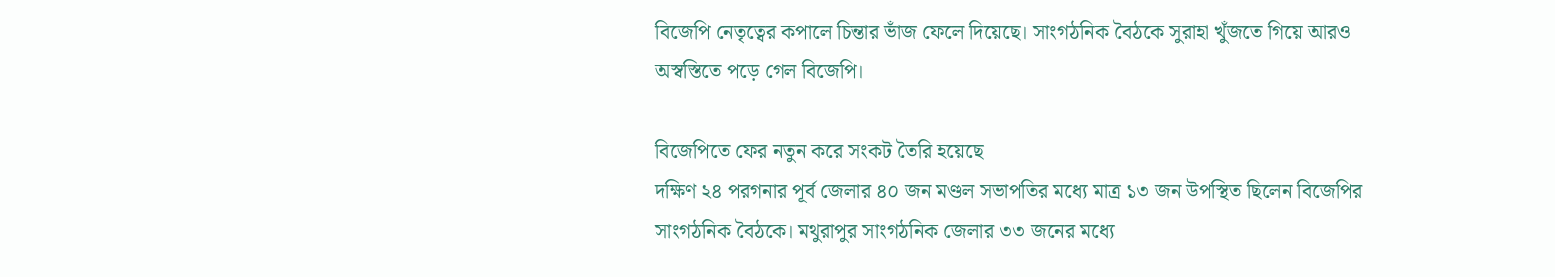বিজেপি নেতৃত্বের কপালে চিন্তার ভাঁজ ফেলে দিয়েছে। সাংগঠনিক বৈঠকে সুরাহা খুঁজতে গিয়ে আরও অস্বস্তিতে পড়ে গেল বিজেপি।

বিজেপিতে ফের নতুন করে সংকট তৈরি হয়েছে
দক্ষিণ ২৪ পরগনার পূর্ব জেলার ৪০ জন মণ্ডল সভাপতির মধ্যে মাত্র ১৩ জন উপস্থিত ছিলেন বিজেপির সাংগঠনিক বৈঠকে। মথুরাপুর সাংগঠনিক জেলার ৩৩ জনের মধ্যে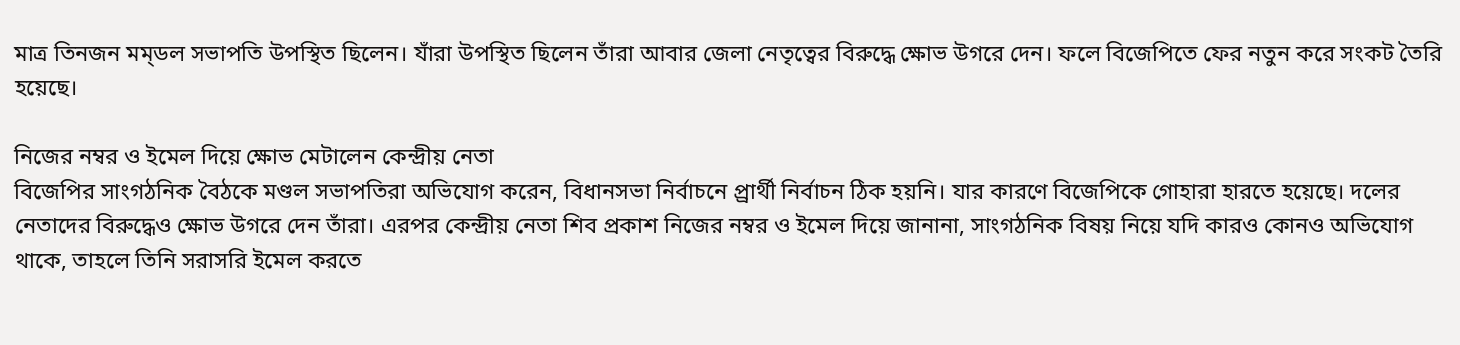মাত্র তিনজন মম্ডল সভাপতি উপস্থিত ছিলেন। যাঁরা উপস্থিত ছিলেন তাঁরা আবার জেলা নেতৃত্বের বিরুদ্ধে ক্ষোভ উগরে দেন। ফলে বিজেপিতে ফের নতুন করে সংকট তৈরি হয়েছে।

নিজের নম্বর ও ইমেল দিয়ে ক্ষোভ মেটালেন কেন্দ্রীয় নেতা
বিজেপির সাংগঠনিক বৈঠকে মণ্ডল সভাপতিরা অভিযোগ করেন, বিধানসভা নির্বাচনে প্র্রার্থী নির্বাচন ঠিক হয়নি। যার কারণে বিজেপিকে গোহারা হারতে হয়েছে। দলের নেতাদের বিরুদ্ধেও ক্ষোভ উগরে দেন তাঁরা। এরপর কেন্দ্রীয় নেতা শিব প্রকাশ নিজের নম্বর ও ইমেল দিয়ে জানানা, সাংগঠনিক বিষয় নিয়ে যদি কারও কোনও অভিযোগ থাকে, তাহলে তিনি সরাসরি ইমেল করতে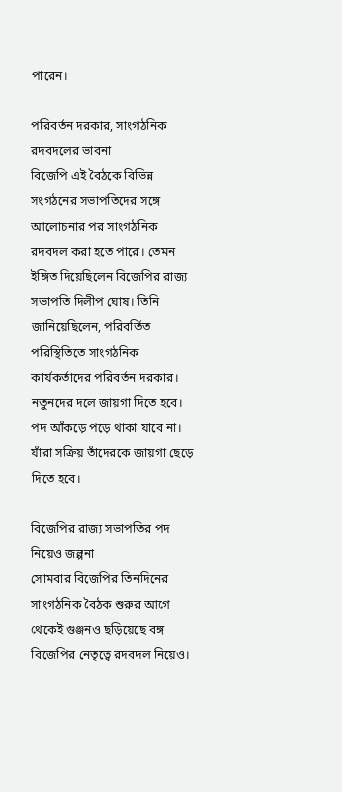পারেন।

পরিবর্তন দরকার, সাংগঠনিক রদবদলের ভাবনা
বিজেপি এই বৈঠকে বিভিন্ন সংগঠনের সভাপতিদের সঙ্গে আলোচনার পর সাংগঠনিক রদবদল করা হতে পারে। তেমন ইঙ্গিত দিয়েছিলেন বিজেপির রাজ্য সভাপতি দিলীপ ঘোষ। তিনি জানিয়েছিলেন, পরিবর্তিত পরিস্থিতিতে সাংগঠনিক কার্যকর্তাদের পরিবর্তন দরকার। নতুনদের দলে জায়গা দিতে হবে। পদ আঁকড়ে পড়ে থাকা যাবে না। যাঁরা সক্রিয় তাঁদেরকে জায়গা ছেড়ে দিতে হবে।

বিজেপির রাজ্য সভাপতির পদ নিয়েও জল্পনা
সোমবার বিজেপির তিনদিনের সাংগঠনিক বৈঠক শুরুর আগে থেকেই গুঞ্জনও ছড়িয়েছে বঙ্গ বিজেপির নেতৃত্বে রদবদল নিয়েও।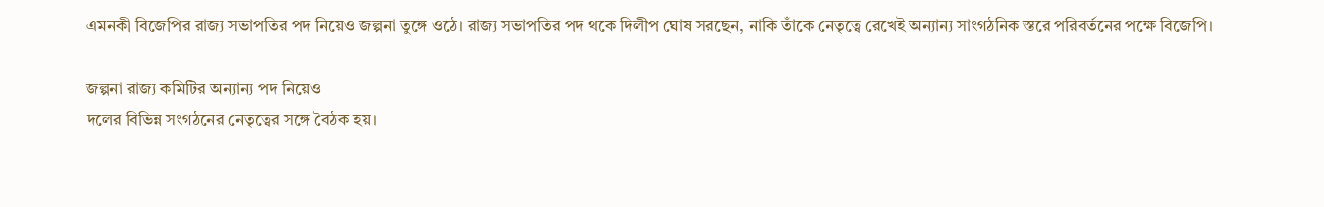এমনকী বিজেপির রাজ্য সভাপতির পদ নিয়েও জল্পনা তুঙ্গে ওঠে। রাজ্য সভাপতির পদ থকে দিলীপ ঘোষ সরছেন, নাকি তাঁকে নেতৃত্বে রেখেই অন্যান্য সাংগঠনিক স্তরে পরিবর্তনের পক্ষে বিজেপি।

জল্পনা রাজ্য কমিটির অন্যান্য পদ নিয়েও
দলের বিভিন্ন সংগঠনের নেতৃত্বের সঙ্গে বৈঠক হয়।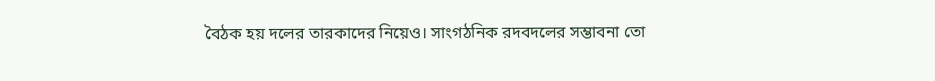বৈঠক হয় দলের তারকাদের নিয়েও। সাংগঠনিক রদবদলের সম্ভাবনা তো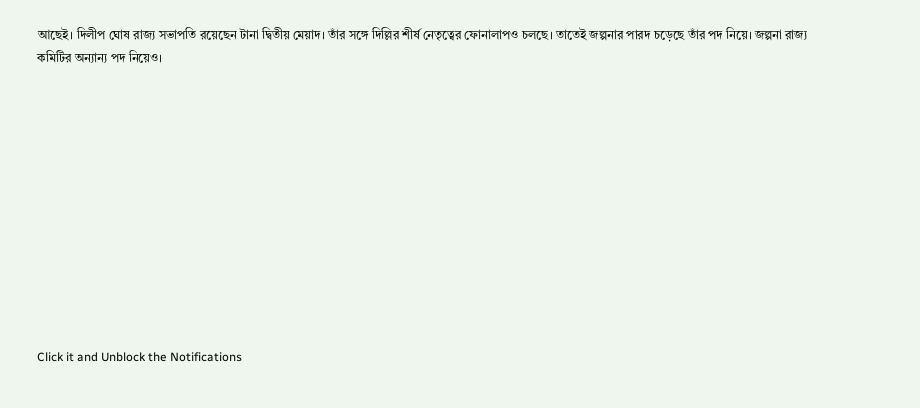আছেই। দিলীপ ঘোষ রাজ্য সভাপতি রয়েছেন টানা দ্বিতীয় মেয়াদ। তাঁর সঙ্গে দিল্লির শীর্ষ নেতৃত্বের ফোনালাপও চলছে। তাতেই জল্পনার পারদ চড়েছে তাঁর পদ নিয়ে। জল্পনা রাজ্য কমিটির অন্যান্য পদ নিয়েও।












Click it and Unblock the Notifications